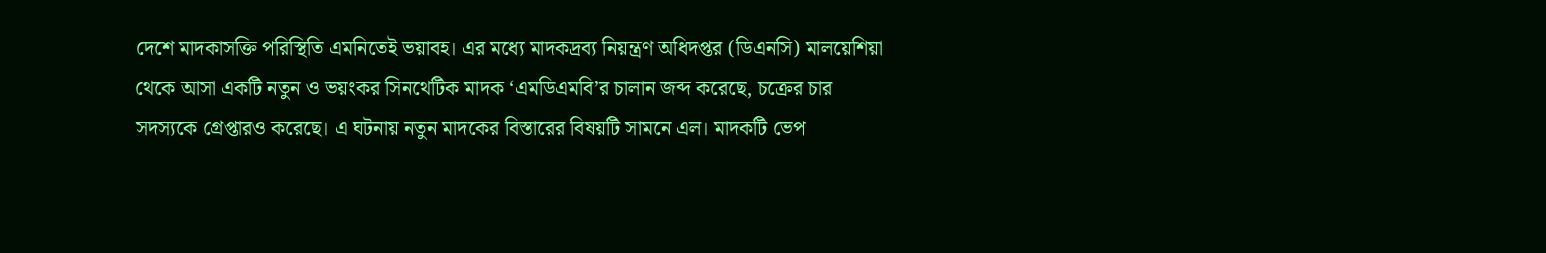দেশে মাদকাসক্তি পরিস্থিতি এমনিতেই ভয়াবহ। এর মধ্যে মাদকদ্রব্য নিয়ন্ত্রণ অধিদপ্তর (ডিএনসি) মালয়েশিয়া থেকে আসা একটি নতুন ও ভয়ংকর সিনথেটিক মাদক ‘এমডিএমবি’র চালান জব্দ করেছে, চক্রের চার সদস্যকে গ্রেপ্তারও করেছে। এ ঘটনায় নতুন মাদকের বিস্তারের বিষয়টি সামনে এল। মাদকটি ভেপ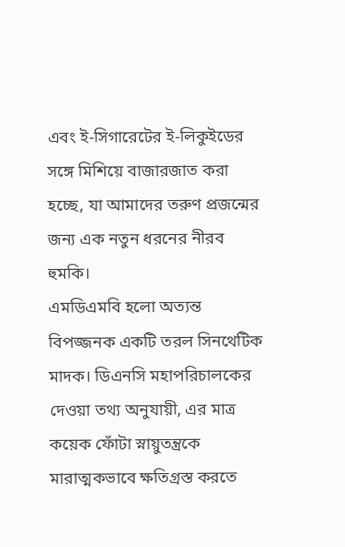এবং ই-সিগারেটের ই-লিকুইডের সঙ্গে মিশিয়ে বাজারজাত করা হচ্ছে, যা আমাদের তরুণ প্রজন্মের জন্য এক নতুন ধরনের নীরব হুমকি।
এমডিএমবি হলো অত্যন্ত বিপজ্জনক একটি তরল সিনথেটিক মাদক। ডিএনসি মহাপরিচালকের দেওয়া তথ্য অনুযায়ী, এর মাত্র কয়েক ফোঁটা স্নায়ুতন্ত্রকে মারাত্মকভাবে ক্ষতিগ্রস্ত করতে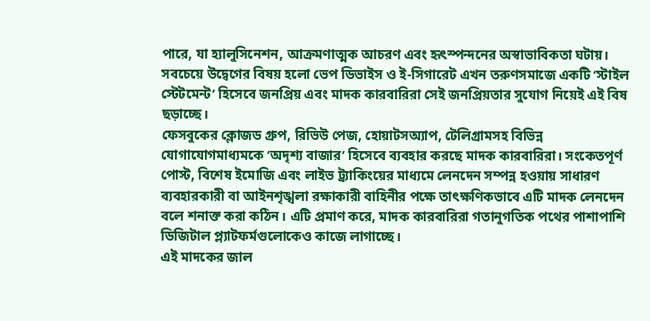পারে, যা হ্যালুসিনেশন, আক্রমণাত্মক আচরণ এবং হৃৎস্পন্দনের অস্বাভাবিকতা ঘটায়। সবচেয়ে উদ্বেগের বিষয় হলো ভেপ ডিভাইস ও ই-সিগারেট এখন তরুণসমাজে একটি ‘স্টাইল স্টেটমেন্ট’ হিসেবে জনপ্রিয় এবং মাদক কারবারিরা সেই জনপ্রিয়তার সুযোগ নিয়েই এই বিষ ছড়াচ্ছে।
ফেসবুকের ক্লোজড গ্রুপ, রিভিউ পেজ, হোয়াটসঅ্যাপ, টেলিগ্রামসহ বিভিন্ন যোগাযোগমাধ্যমকে ‘অদৃশ্য বাজার’ হিসেবে ব্যবহার করছে মাদক কারবারিরা। সংকেতপূর্ণ পোস্ট, বিশেষ ইমোজি এবং লাইভ ট্র্যাকিংয়ের মাধ্যমে লেনদেন সম্পন্ন হওয়ায় সাধারণ ব্যবহারকারী বা আইনশৃঙ্খলা রক্ষাকারী বাহিনীর পক্ষে তাৎক্ষণিকভাবে এটি মাদক লেনদেন বলে শনাক্ত করা কঠিন। এটি প্রমাণ করে, মাদক কারবারিরা গতানুগতিক পথের পাশাপাশি ডিজিটাল প্ল্যাটফর্মগুলোকেও কাজে লাগাচ্ছে।
এই মাদকের জাল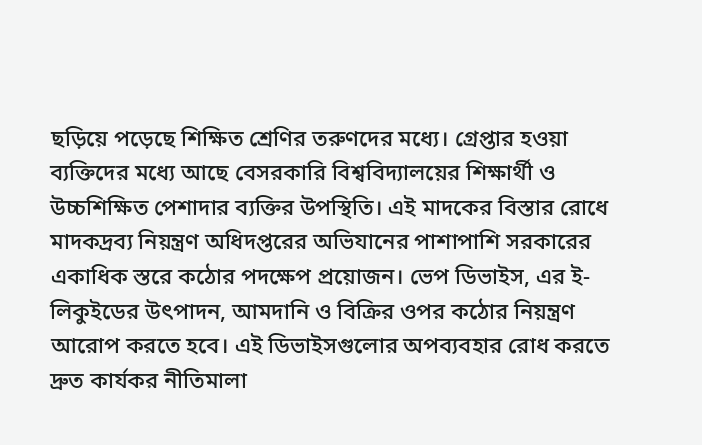ছড়িয়ে পড়েছে শিক্ষিত শ্রেণির তরুণদের মধ্যে। গ্রেপ্তার হওয়া ব্যক্তিদের মধ্যে আছে বেসরকারি বিশ্ববিদ্যালয়ের শিক্ষার্থী ও উচ্চশিক্ষিত পেশাদার ব্যক্তির উপস্থিতি। এই মাদকের বিস্তার রোধে মাদকদ্রব্য নিয়ন্ত্রণ অধিদপ্তরের অভিযানের পাশাপাশি সরকারের একাধিক স্তরে কঠোর পদক্ষেপ প্রয়োজন। ভেপ ডিভাইস, এর ই-লিকুইডের উৎপাদন, আমদানি ও বিক্রির ওপর কঠোর নিয়ন্ত্রণ আরোপ করতে হবে। এই ডিভাইসগুলোর অপব্যবহার রোধ করতে দ্রুত কার্যকর নীতিমালা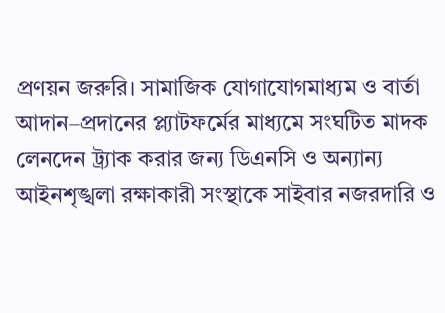প্রণয়ন জরুরি। সামাজিক যোগাযোগমাধ্যম ও বার্তা আদান–প্রদানের প্ল্যাটফর্মের মাধ্যমে সংঘটিত মাদক লেনদেন ট্র্যাক করার জন্য ডিএনসি ও অন্যান্য আইনশৃঙ্খলা রক্ষাকারী সংস্থাকে সাইবার নজরদারি ও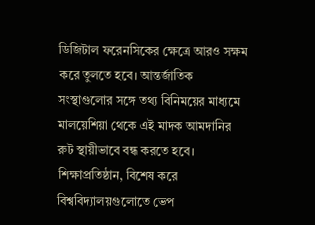ডিজিটাল ফরেনসিকের ক্ষেত্রে আরও সক্ষম করে তুলতে হবে। আন্তর্জাতিক সংস্থাগুলোর সঙ্গে তথ্য বিনিময়ের মাধ্যমে মালয়েশিয়া থেকে এই মাদক আমদানির রুট স্থায়ীভাবে বন্ধ করতে হবে।
শিক্ষাপ্রতিষ্ঠান, বিশেষ করে বিশ্ববিদ্যালয়গুলোতে ভেপ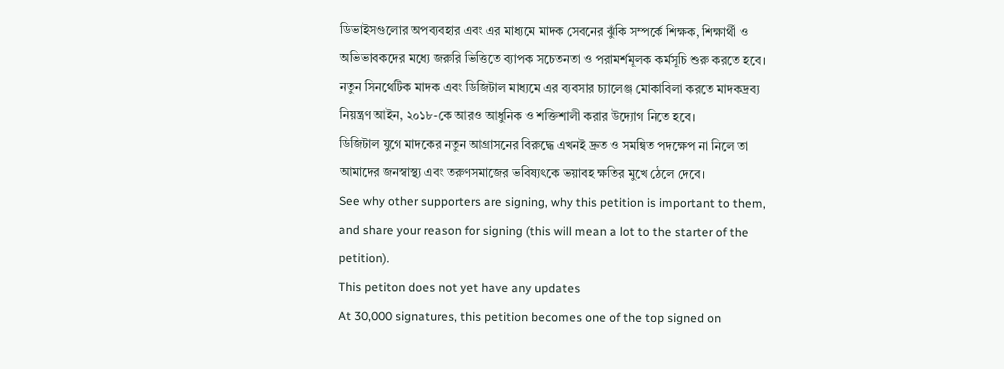ডিভাইসগুলোর অপব্যবহার এবং এর মাধ্যমে মাদক সেবনের ঝুঁকি সম্পর্কে শিক্ষক, শিক্ষার্থী ও অভিভাবকদের মধ্যে জরুরি ভিত্তিতে ব্যাপক সচেতনতা ও পরামর্শমূলক কর্মসূচি শুরু করতে হবে। নতুন সিনথেটিক মাদক এবং ডিজিটাল মাধ্যমে এর ব্যবসার চ্যালেঞ্জ মোকাবিলা করতে মাদকদ্রব্য নিয়ন্ত্রণ আইন, ২০১৮-কে আরও আধুনিক ও শক্তিশালী করার উদ্যোগ নিতে হবে।
ডিজিটাল যুগে মাদকের নতুন আগ্রাসনের বিরুদ্ধে এখনই দ্রুত ও সমন্বিত পদক্ষেপ না নিলে তা আমাদের জনস্বাস্থ্য এবং তরুণসমাজের ভবিষ্যৎকে ভয়াবহ ক্ষতির মুখে ঠেলে দেবে।
See why other supporters are signing, why this petition is important to them, and share your reason for signing (this will mean a lot to the starter of the petition).
This petiton does not yet have any updates
At 30,000 signatures, this petition becomes one of the top signed on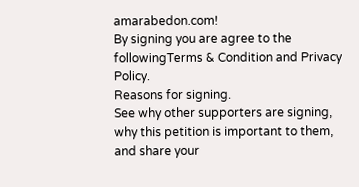amarabedon.com!
By signing you are agree to the followingTerms & Condition and Privacy Policy.
Reasons for signing.
See why other supporters are signing, why this petition is important to them, and share your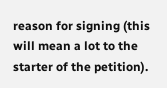reason for signing (this will mean a lot to the starter of the petition).